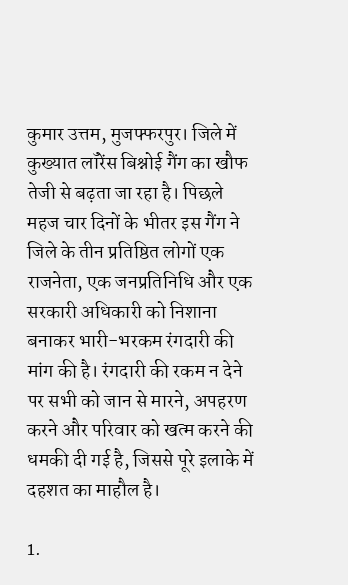कुमार उत्तम, मुजफ्फरपुर। जिले में कुख्यात लॉरेंस बिश्नोई गैंग का खौफ तेजी से बढ़ता जा रहा है। पिछले महज चार दिनों के भीतर इस गैंग ने जिले के तीन प्रतिष्ठित लोगों एक राजनेता, एक जनप्रतिनिधि और एक सरकारी अधिकारी को निशाना बनाकर भारी-भरकम रंगदारी की मांग की है। रंगदारी की रकम न देने पर सभी को जान से मारने, अपहरण करने और परिवार को खत्म करने की धमकी दी गई है, जिससे पूरे इलाके में दहशत का माहौल है।

1.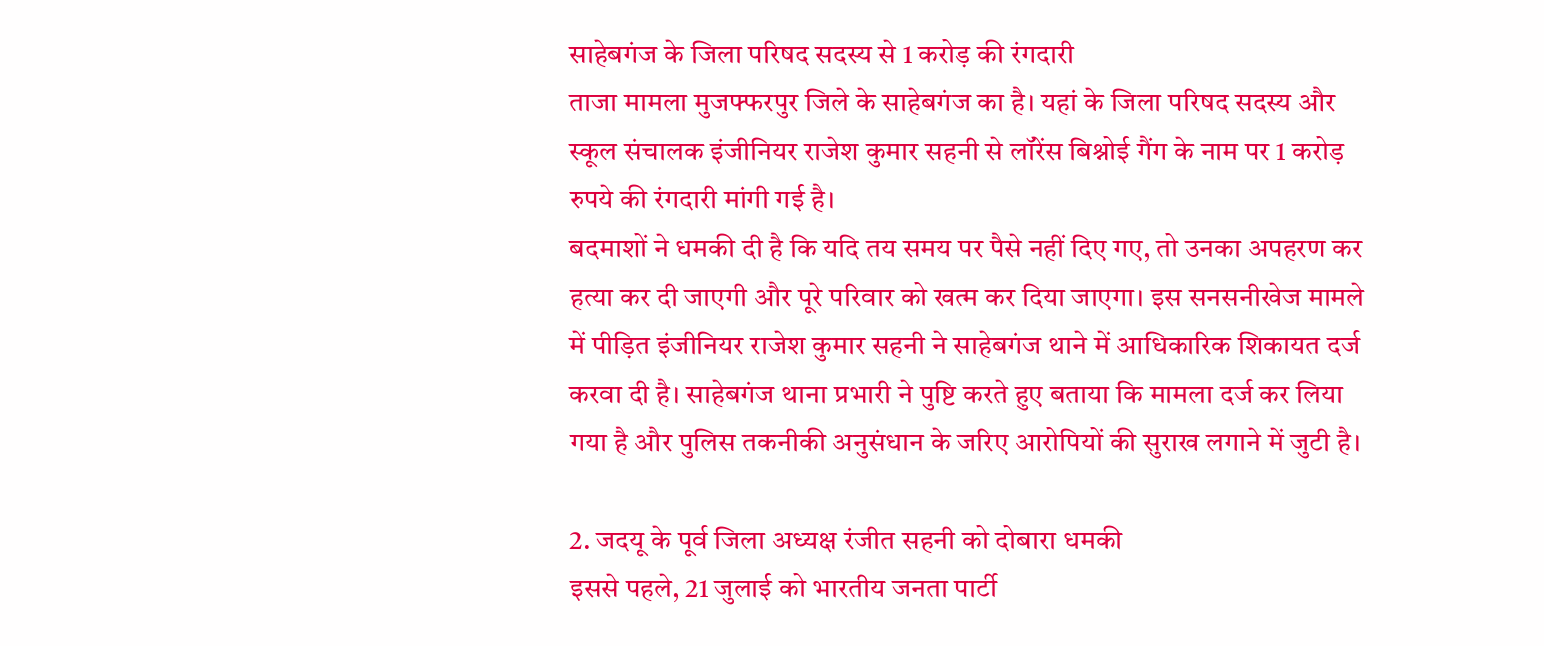साहेबगंज के जिला परिषद सदस्य से 1 करोड़ की रंगदारी
ताजा मामला मुजफ्फरपुर जिले के साहेबगंज का है। यहां के जिला परिषद सदस्य और स्कूल संचालक इंजीनियर राजेश कुमार सहनी से लॉरेंस बिश्नोई गैंग के नाम पर 1 करोड़ रुपये की रंगदारी मांगी गई है।
बदमाशों ने धमकी दी है कि यदि तय समय पर पैसे नहीं दिए गए, तो उनका अपहरण कर हत्या कर दी जाएगी और पूरे परिवार को खत्म कर दिया जाएगा। इस सनसनीखेज मामले में पीड़ित इंजीनियर राजेश कुमार सहनी ने साहेबगंज थाने में आधिकारिक शिकायत दर्ज करवा दी है। साहेबगंज थाना प्रभारी ने पुष्टि करते हुए बताया कि मामला दर्ज कर लिया गया है और पुलिस तकनीकी अनुसंधान के जरिए आरोपियों की सुराख लगाने में जुटी है।

2. जदयू के पूर्व जिला अध्यक्ष रंजीत सहनी को दोबारा धमकी
इससे पहले, 21 जुलाई को भारतीय जनता पार्टी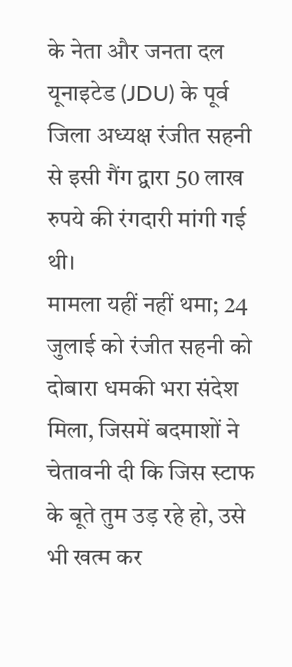के नेता और जनता दल यूनाइटेड (JDU) के पूर्व जिला अध्यक्ष रंजीत सहनी से इसी गैंग द्वारा 50 लाख रुपये की रंगदारी मांगी गई थी।
मामला यहीं नहीं थमा; 24 जुलाई को रंजीत सहनी को दोबारा धमकी भरा संदेश मिला, जिसमें बदमाशों ने चेतावनी दी कि जिस स्टाफ के बूते तुम उड़ रहे हो, उसे भी खत्म कर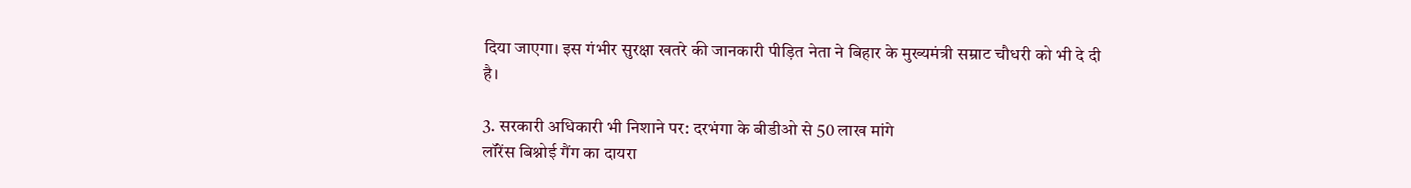दिया जाएगा। इस गंभीर सुरक्षा खतरे की जानकारी पीड़ित नेता ने बिहार के मुख्यमंत्री सम्राट चौधरी को भी दे दी है।

3. सरकारी अधिकारी भी निशाने पर: दरभंगा के बीडीओ से 50 लाख मांगे
लॉरेंस बिश्नोई गैंग का दायरा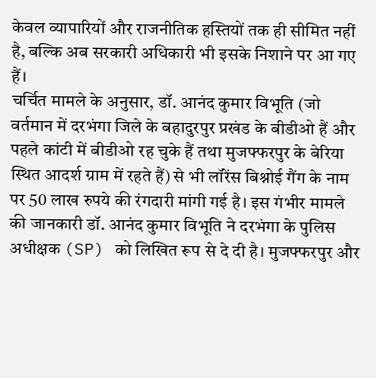केवल व्यापारियों और राजनीतिक हस्तियों तक ही सीमित नहीं है, बल्कि अब सरकारी अधिकारी भी इसके निशाने पर आ गए हैं।
चर्चित मामले के अनुसार, डॉ. आनंद कुमार विभूति (जो वर्तमान में दरभंगा जिले के बहादुरपुर प्रखंड के बीडीओ हैं और पहले कांटी में बीडीओ रह चुके हैं तथा मुजफ्फरपुर के बेरिया स्थित आदर्श ग्राम में रहते हैं) से भी लॉरेंस बिश्नोई गैंग के नाम पर 50 लाख रुपये की रंगदारी मांगी गई है। इस गंभीर मामले की जानकारी डॉ. आनंद कुमार विभूति ने दरभंगा के पुलिस अधीक्षक (SP) को लिखित रूप से दे दी है। मुजफ्फरपुर और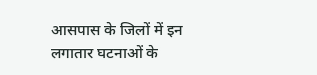आसपास के जिलों में इन लगातार घटनाओं के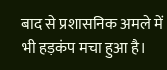बाद से प्रशासनिक अमले में भी हड़कंप मचा हुआ है।